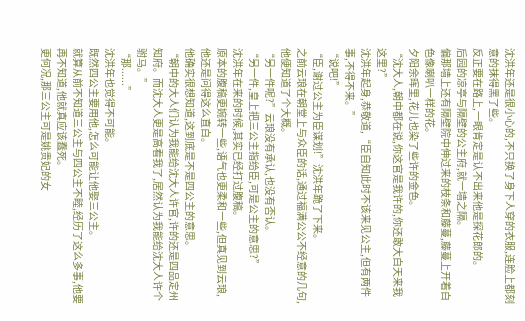沈洪年还是很小心的,不只换了身下人穿的衣服,连脸上都刻意的抹得黑了些。
反正要在路上,一眼肯定是认不出来他是探花郎的。
后园的凉亭与隔壁的公主府,就一墙之隔。
偏那墙上还有隔壁院中伸过来的枝条和藤蔓,藤蔓上开着白色像喇叭一样的花。
夕阳余晖里,花儿也染了些许的金色。
“沈大人,朝中都在说,你这官是我许的,你还敢大白天来我这里?”
沈洪年起身,恭敬道,“臣自知此时不该来见公主,但有两件事,不得不来。”
“说吧!”
“臣,谢过公主为臣谋划!”沈洪年跪了下来。
之前云琅在朝堂上与众臣的话,通过福满公公不经意的几句,他便知道了个大概。
“另一件呢?”云琅没有承认,也没有否认。
“另一件,皇上把三公主指给臣,可是公主的意思?”
沈洪年在来的时候,其实已经打过腹稿。
原本的腹稿更婉转一些,语气也更柔和一些,但真见到云琅,他还是问得这么直白。
他确实很想知道,这到底是不是四公主的意思。
“朝中的大人们认为我能给沈大人许官,许的还是四品定州知府。而沈大人更是高看我了,居然认为我能给沈大人许个驸马。”
“那......”
沈洪年也觉得不可能。
既然四公主要用他,怎么可能让他娶三公主。
就算从前不知道三公主与四公主不睦,经历了这么多事,他要再不知道,他就真应该蠢死。
更何况,那三公主可是姚贵妃的女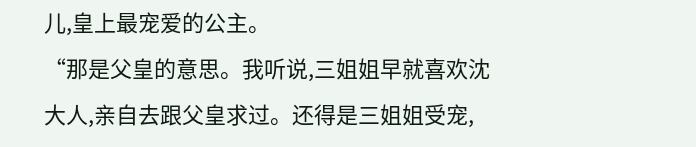儿,皇上最宠爱的公主。
“那是父皇的意思。我听说,三姐姐早就喜欢沈大人,亲自去跟父皇求过。还得是三姐姐受宠,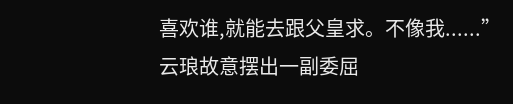喜欢谁,就能去跟父皇求。不像我......”
云琅故意摆出一副委屈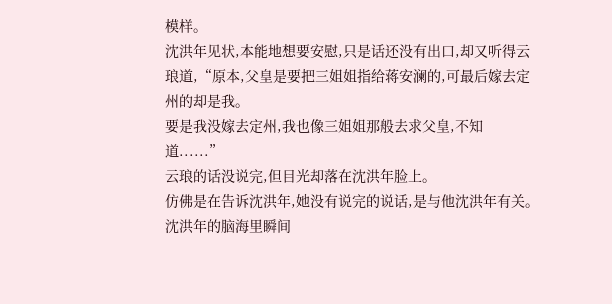模样。
沈洪年见状,本能地想要安慰,只是话还没有出口,却又听得云琅道,“原本,父皇是要把三姐姐指给蒋安澜的,可最后嫁去定州的却是我。
要是我没嫁去定州,我也像三姐姐那般去求父皇,不知道......”
云琅的话没说完,但目光却落在沈洪年脸上。
仿佛是在告诉沈洪年,她没有说完的说话,是与他沈洪年有关。
沈洪年的脑海里瞬间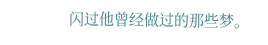闪过他曾经做过的那些梦。